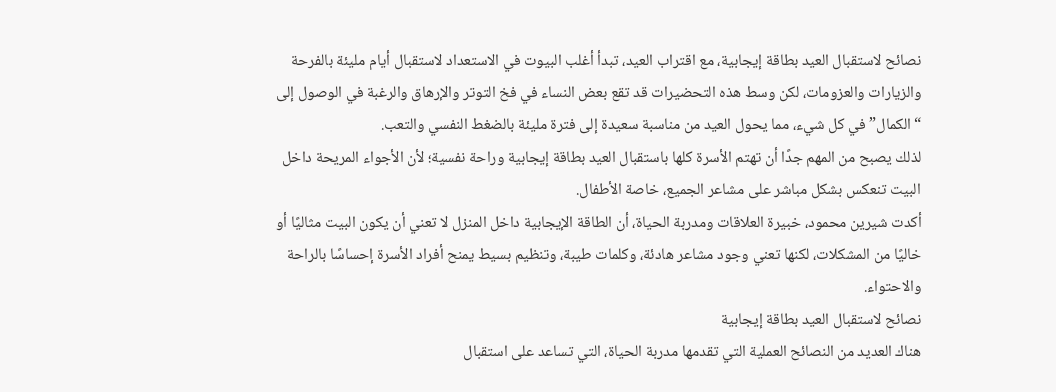نصائح لاستقبال العيد بطاقة إيجابية، مع اقتراب العيد، تبدأ أغلب البيوت في الاستعداد لاستقبال أيام مليئة بالفرحة والزيارات والعزومات، لكن وسط هذه التحضيرات قد تقع بعض النساء في فخ التوتر والإرهاق والرغبة في الوصول إلى “الكمال” في كل شيء، مما يحول العيد من مناسبة سعيدة إلى فترة مليئة بالضغط النفسي والتعب.
لذلك يصبح من المهم جدًا أن تهتم الأسرة كلها باستقبال العيد بطاقة إيجابية وراحة نفسية؛ لأن الأجواء المريحة داخل البيت تنعكس بشكل مباشر على مشاعر الجميع، خاصة الأطفال.
أكدت شيرين محمود، خبيرة العلاقات ومدربة الحياة، أن الطاقة الإيجابية داخل المنزل لا تعني أن يكون البيت مثاليًا أو خاليًا من المشكلات، لكنها تعني وجود مشاعر هادئة، وكلمات طيبة، وتنظيم بسيط يمنح أفراد الأسرة إحساسًا بالراحة والاحتواء.
نصائح لاستقبال العيد بطاقة إيجابية
هناك العديد من النصائح العملية التي تقدمها مدربة الحياة، التي تساعد على استقبال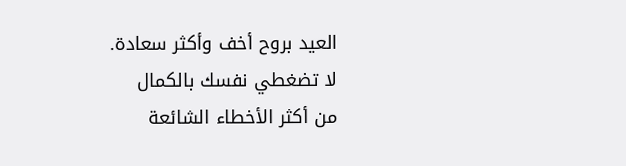العيد بروح أخف وأكثر سعادة.
لا تضغطي نفسك بالكمال
من أكثر الأخطاء الشائعة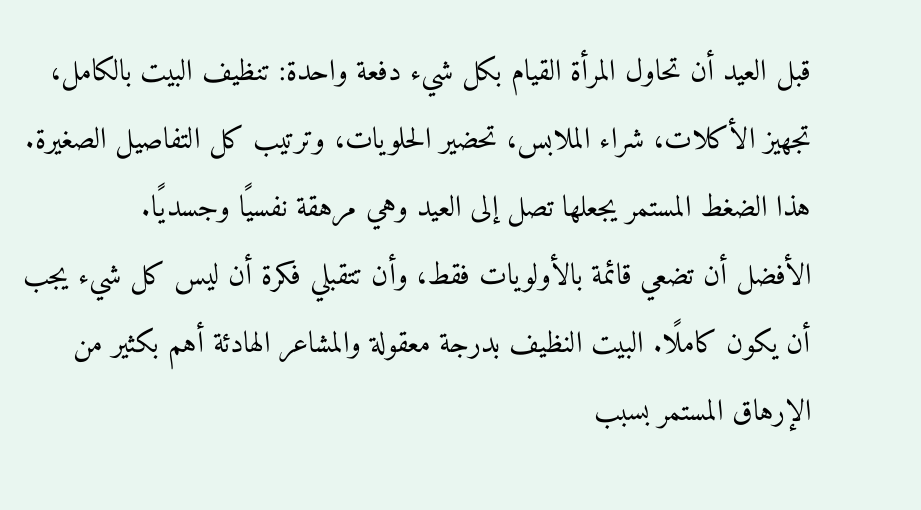قبل العيد أن تحاول المرأة القيام بكل شيء دفعة واحدة: تنظيف البيت بالكامل، تجهيز الأكلات، شراء الملابس، تحضير الحلويات، وترتيب كل التفاصيل الصغيرة. هذا الضغط المستمر يجعلها تصل إلى العيد وهي مرهقة نفسيًا وجسديًا.
الأفضل أن تضعي قائمة بالأولويات فقط، وأن تتقبلي فكرة أن ليس كل شيء يجب أن يكون كاملًا. البيت النظيف بدرجة معقولة والمشاعر الهادئة أهم بكثير من الإرهاق المستمر بسبب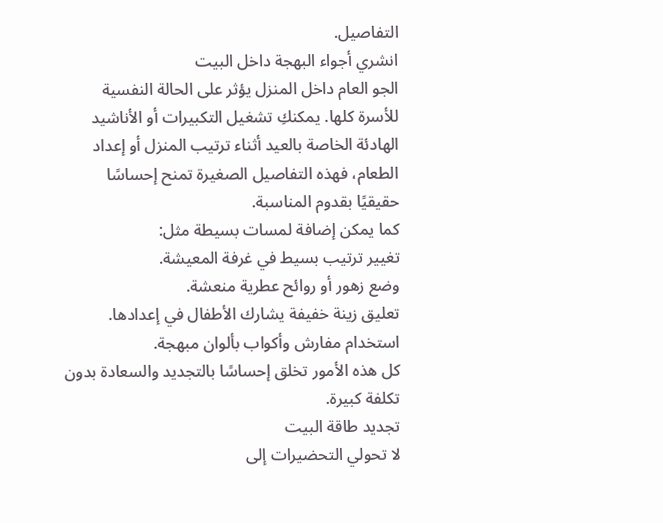التفاصيل.
انشري أجواء البهجة داخل البيت
الجو العام داخل المنزل يؤثر على الحالة النفسية للأسرة كلها. يمكنكِ تشغيل التكبيرات أو الأناشيد الهادئة الخاصة بالعيد أثناء ترتيب المنزل أو إعداد الطعام، فهذه التفاصيل الصغيرة تمنح إحساسًا حقيقيًا بقدوم المناسبة.
كما يمكن إضافة لمسات بسيطة مثل:
تغيير ترتيب بسيط في غرفة المعيشة.
وضع زهور أو روائح عطرية منعشة.
تعليق زينة خفيفة يشارك الأطفال في إعدادها.
استخدام مفارش وأكواب بألوان مبهجة.
كل هذه الأمور تخلق إحساسًا بالتجديد والسعادة بدون تكلفة كبيرة.
تجديد طاقة البيت
لا تحولي التحضيرات إلى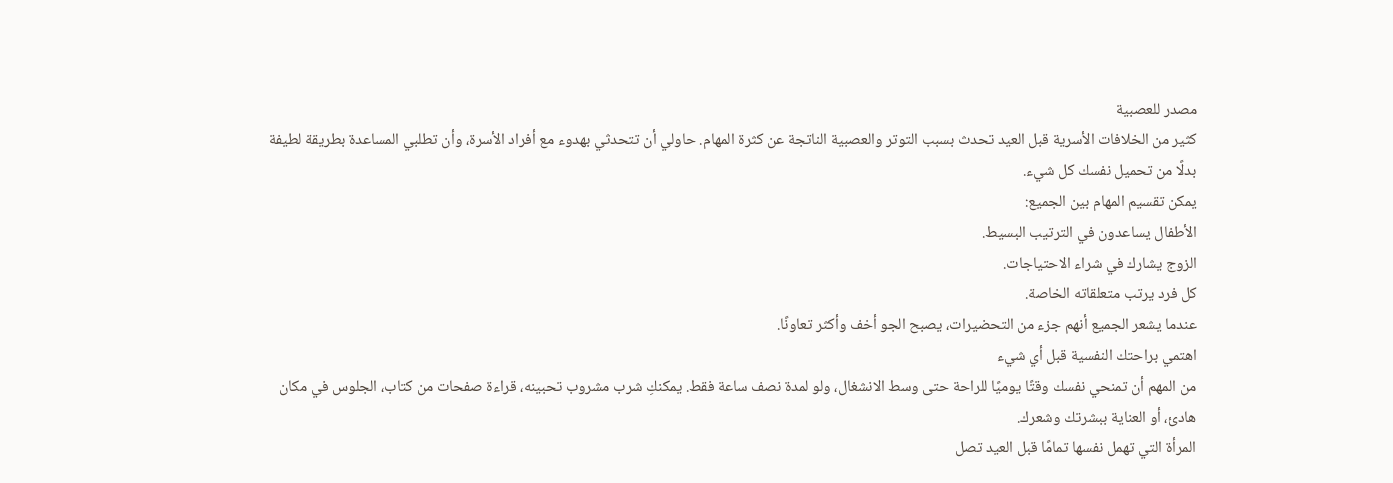مصدر للعصبية
كثير من الخلافات الأسرية قبل العيد تحدث بسبب التوتر والعصبية الناتجة عن كثرة المهام. حاولي أن تتحدثي بهدوء مع أفراد الأسرة، وأن تطلبي المساعدة بطريقة لطيفة بدلًا من تحميل نفسك كل شيء.
يمكن تقسيم المهام بين الجميع:
الأطفال يساعدون في الترتيب البسيط.
الزوج يشارك في شراء الاحتياجات.
كل فرد يرتب متعلقاته الخاصة.
عندما يشعر الجميع أنهم جزء من التحضيرات، يصبح الجو أخف وأكثر تعاونًا.
اهتمي براحتك النفسية قبل أي شيء
من المهم أن تمنحي نفسك وقتًا يوميًا للراحة حتى وسط الانشغال، ولو لمدة نصف ساعة فقط. يمكنكِ شرب مشروب تحبينه، قراءة صفحات من كتاب، الجلوس في مكان هادئ، أو العناية ببشرتك وشعرك.
المرأة التي تهمل نفسها تمامًا قبل العيد تصل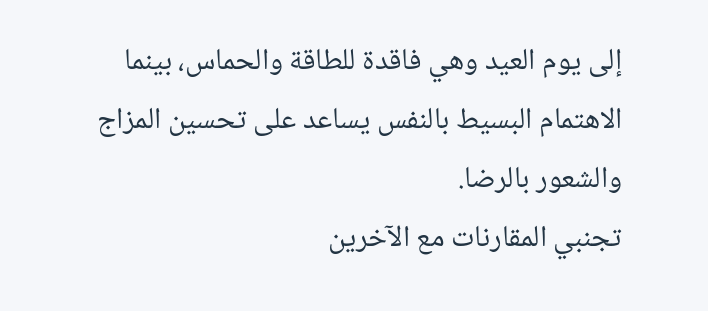إلى يوم العيد وهي فاقدة للطاقة والحماس، بينما الاهتمام البسيط بالنفس يساعد على تحسين المزاج والشعور بالرضا.
تجنبي المقارنات مع الآخرين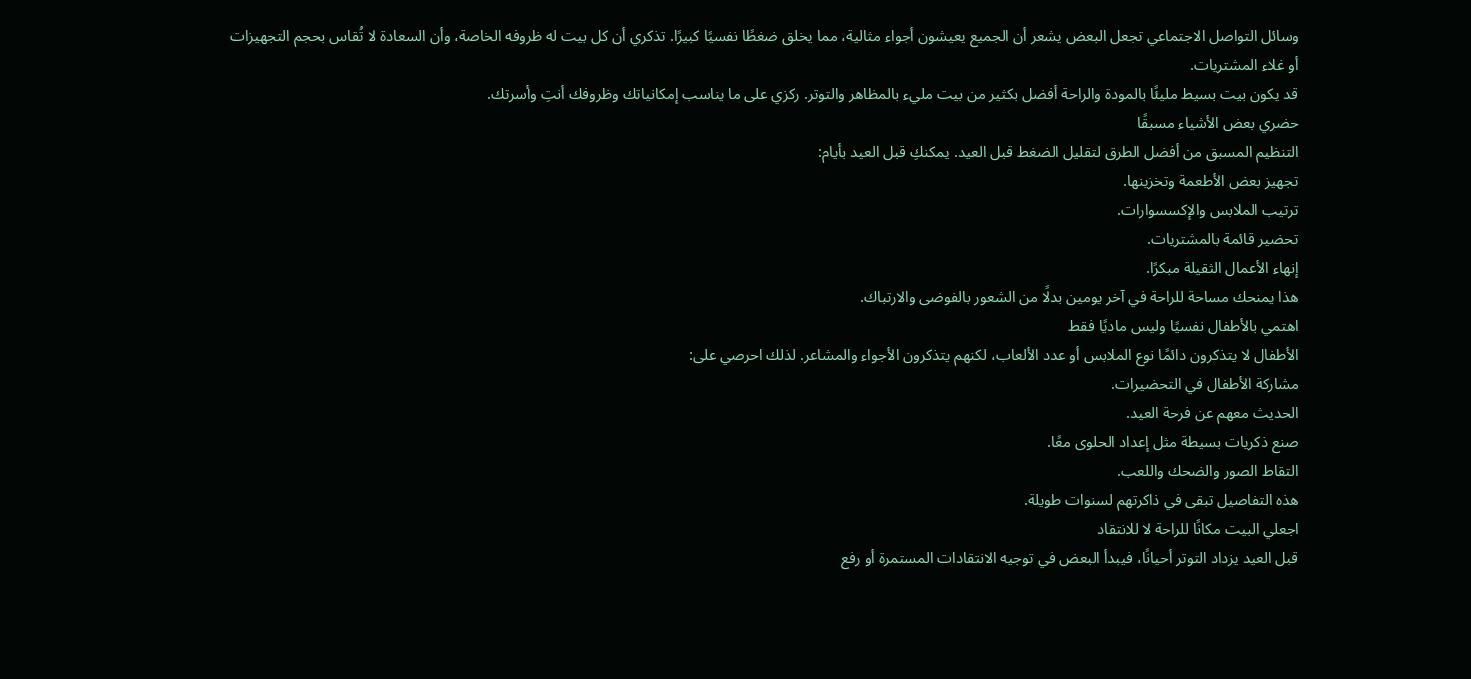وسائل التواصل الاجتماعي تجعل البعض يشعر أن الجميع يعيشون أجواء مثالية، مما يخلق ضغطًا نفسيًا كبيرًا. تذكري أن كل بيت له ظروفه الخاصة، وأن السعادة لا تُقاس بحجم التجهيزات أو غلاء المشتريات.
قد يكون بيت بسيط مليئًا بالمودة والراحة أفضل بكثير من بيت مليء بالمظاهر والتوتر. ركزي على ما يناسب إمكانياتك وظروفك أنتِ وأسرتك.
حضري بعض الأشياء مسبقًا
التنظيم المسبق من أفضل الطرق لتقليل الضغط قبل العيد. يمكنكِ قبل العيد بأيام:
تجهيز بعض الأطعمة وتخزينها.
ترتيب الملابس والإكسسوارات.
تحضير قائمة بالمشتريات.
إنهاء الأعمال الثقيلة مبكرًا.
هذا يمنحك مساحة للراحة في آخر يومين بدلًا من الشعور بالفوضى والارتباك.
اهتمي بالأطفال نفسيًا وليس ماديًا فقط
الأطفال لا يتذكرون دائمًا نوع الملابس أو عدد الألعاب، لكنهم يتذكرون الأجواء والمشاعر. لذلك احرصي على:
مشاركة الأطفال في التحضيرات.
الحديث معهم عن فرحة العيد.
صنع ذكريات بسيطة مثل إعداد الحلوى معًا.
التقاط الصور والضحك واللعب.
هذه التفاصيل تبقى في ذاكرتهم لسنوات طويلة.
اجعلي البيت مكانًا للراحة لا للانتقاد
قبل العيد يزداد التوتر أحيانًا، فيبدأ البعض في توجيه الانتقادات المستمرة أو رفع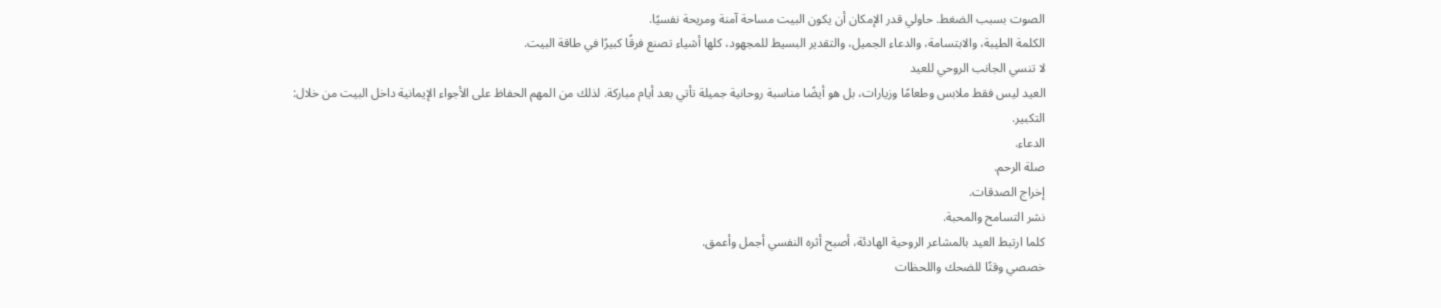الصوت بسبب الضغط. حاولي قدر الإمكان أن يكون البيت مساحة آمنة ومريحة نفسيًا.
الكلمة الطيبة، والابتسامة، والدعاء الجميل، والتقدير البسيط للمجهود، كلها أشياء تصنع فرقًا كبيرًا في طاقة البيت.
لا تنسي الجانب الروحي للعيد
العيد ليس فقط ملابس وطعامًا وزيارات، بل هو أيضًا مناسبة روحانية جميلة تأتي بعد أيام مباركة. لذلك من المهم الحفاظ على الأجواء الإيمانية داخل البيت من خلال:
التكبير.
الدعاء.
صلة الرحم.
إخراج الصدقات.
نشر التسامح والمحبة.
كلما ارتبط العيد بالمشاعر الروحية الهادئة، أصبح أثره النفسي أجمل وأعمق.
خصصي وقتًا للضحك واللحظات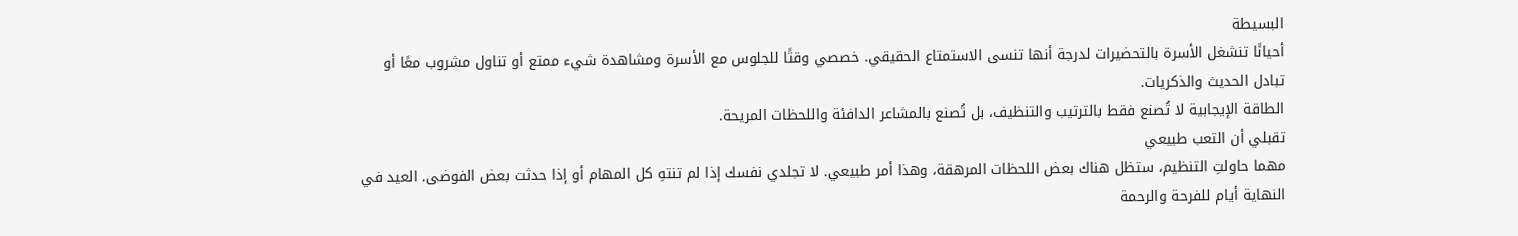البسيطة
أحيانًا تنشغل الأسرة بالتحضيرات لدرجة أنها تنسى الاستمتاع الحقيقي. خصصي وقتًا للجلوس مع الأسرة ومشاهدة شيء ممتع أو تناول مشروب معًا أو تبادل الحديث والذكريات.
الطاقة الإيجابية لا تُصنع فقط بالترتيب والتنظيف، بل تُصنع بالمشاعر الدافئة واللحظات المريحة.
تقبلي أن التعب طبيعي
مهما حاولتِ التنظيم، ستظل هناك بعض اللحظات المرهقة، وهذا أمر طبيعي. لا تجلدي نفسك إذا لم تنتهِ كل المهام أو إذا حدثت بعض الفوضى. العيد في النهاية أيام للفرحة والرحمة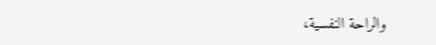والراحة النفسية،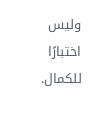وليس اختبارًا للكمال.